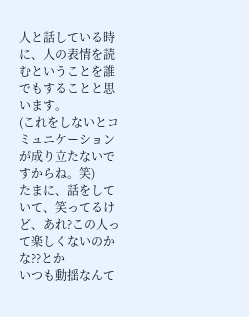人と話している時に、人の表情を読むということを誰でもすることと思います。
(これをしないとコミュニケーションが成り立たないですからね。笑)
たまに、話をしていて、笑ってるけど、あれ?この人って楽しくないのかな??とか
いつも動揺なんて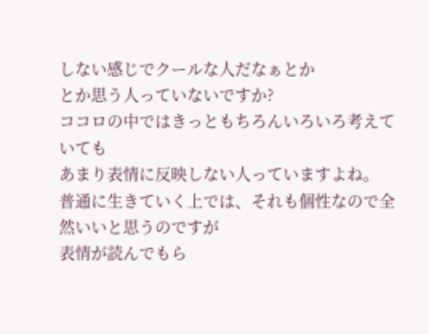しない感じでクールな人だなぁとか
とか思う人っていないですか?
ココロの中ではきっともちろんいろいろ考えていても
あまり表情に反映しない人っていますよね。
普通に生きていく上では、それも個性なので全然いいと思うのですが
表情が読んでもら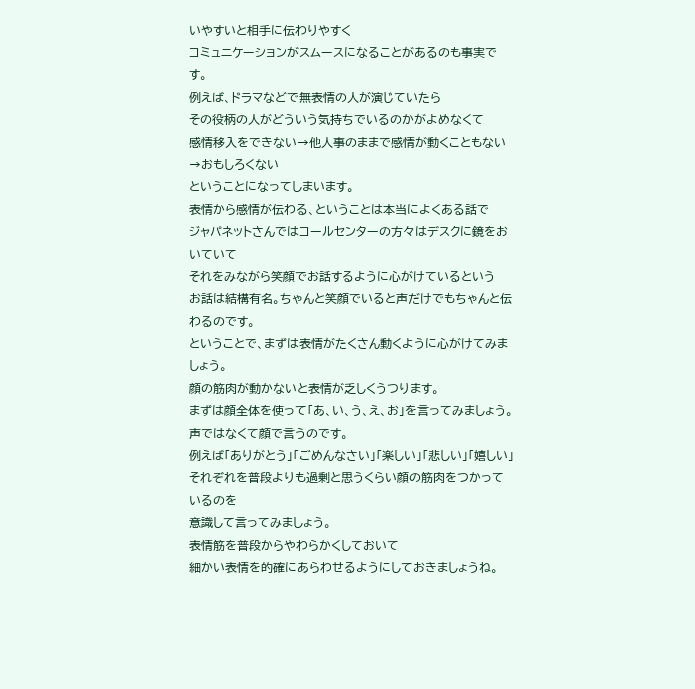いやすいと相手に伝わりやすく
コミュニケーションがスムースになることがあるのも事実です。
例えば、ドラマなどで無表情の人が演じていたら
その役柄の人がどういう気持ちでいるのかがよめなくて
感情移入をできない→他人事のままで感情が動くこともない→おもしろくない
ということになってしまいます。
表情から感情が伝わる、ということは本当によくある話で
ジャパネットさんではコールセンターの方々はデスクに鏡をおいていて
それをみながら笑顔でお話するように心がけているという
お話は結構有名。ちゃんと笑顔でいると声だけでもちゃんと伝わるのです。
ということで、まずは表情がたくさん動くように心がけてみましょう。
顔の筋肉が動かないと表情が乏しくうつります。
まずは顔全体を使って「あ、い、う、え、お」を言ってみましょう。
声ではなくて顔で言うのです。
例えば「ありがとう」「ごめんなさい」「楽しい」「悲しい」「嬉しい」
それぞれを普段よりも過剰と思うくらい顔の筋肉をつかっているのを
意識して言ってみましょう。
表情筋を普段からやわらかくしておいて
細かい表情を的確にあらわせるようにしておきましょうね。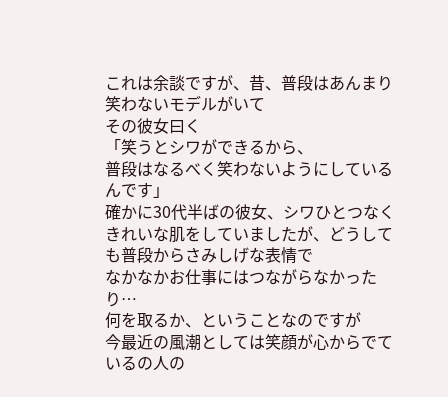これは余談ですが、昔、普段はあんまり笑わないモデルがいて
その彼女曰く
「笑うとシワができるから、
普段はなるべく笑わないようにしているんです」
確かに30代半ばの彼女、シワひとつなく
きれいな肌をしていましたが、どうしても普段からさみしげな表情で
なかなかお仕事にはつながらなかったり…
何を取るか、ということなのですが
今最近の風潮としては笑顔が心からでているの人の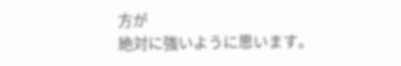方が
絶対に強いように思います。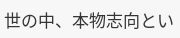世の中、本物志向とい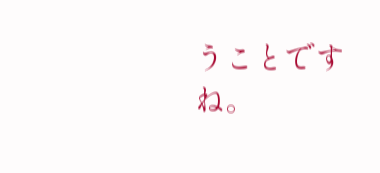うことですね。